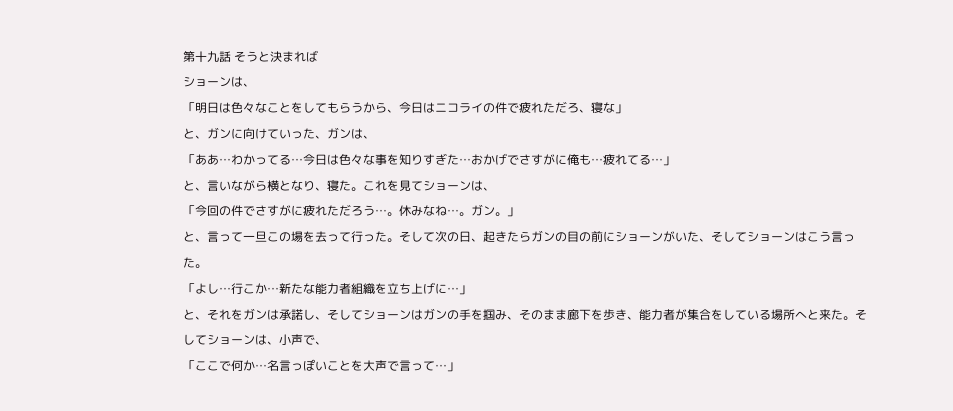第十九話 そうと決まれば
ショーンは、
「明日は色々なことをしてもらうから、今日はニコライの件で疲れただろ、寝な」
と、ガンに向けていった、ガンは、
「ああ…わかってる…今日は色々な事を知りすぎた…おかげでさすがに俺も…疲れてる…」
と、言いながら横となり、寝た。これを見てショーンは、
「今回の件でさすがに疲れただろう…。休みなね…。ガン。」
と、言って一旦この場を去って行った。そして次の日、起きたらガンの目の前にショーンがいた、そしてショーンはこう言った。
「よし…行こか…新たな能力者組織を立ち上げに…」
と、それをガンは承諾し、そしてショーンはガンの手を掴み、そのまま廊下を歩き、能力者が集合をしている場所へと来た。そしてショーンは、小声で、
「ここで何か…名言っぽいことを大声で言って…」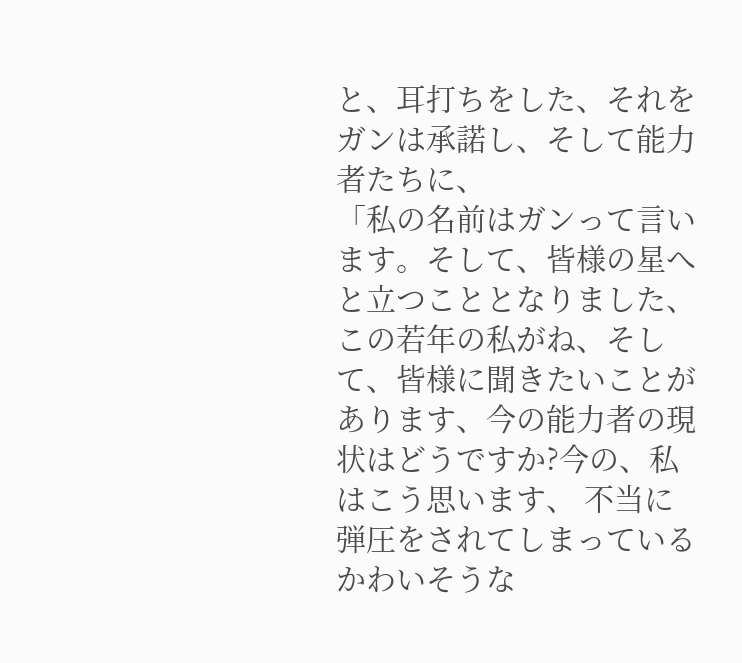と、耳打ちをした、それをガンは承諾し、そして能力者たちに、
「私の名前はガンって言います。そして、皆様の星へと立つこととなりました、この若年の私がね、そして、皆様に聞きたいことがあります、今の能力者の現状はどうですか?今の、私はこう思います、 不当に弾圧をされてしまっているかわいそうな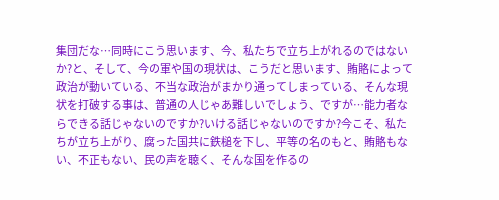集団だな…同時にこう思います、今、私たちで立ち上がれるのではないか?と、そして、今の軍や国の現状は、こうだと思います、賄賂によって政治が動いている、不当な政治がまかり通ってしまっている、そんな現状を打破する事は、普通の人じゃあ難しいでしょう、ですが…能力者ならできる話じゃないのですか?いける話じゃないのですか?今こそ、私たちが立ち上がり、腐った国共に鉄槌を下し、平等の名のもと、賄賂もない、不正もない、民の声を聴く、そんな国を作るの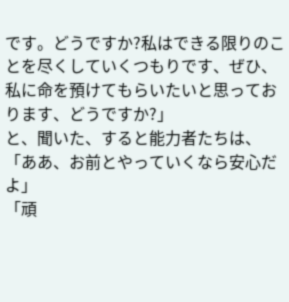です。どうですか?私はできる限りのことを尽くしていくつもりです、ぜひ、私に命を預けてもらいたいと思っております、どうですか?」
と、聞いた、すると能力者たちは、
「ああ、お前とやっていくなら安心だよ」
「頑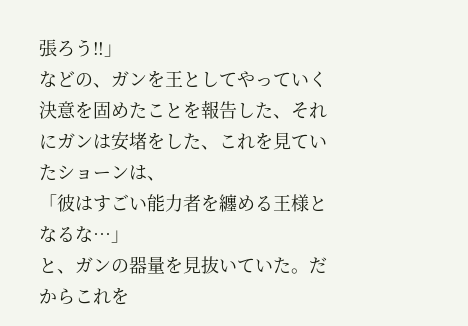張ろう‼」
などの、ガンを王としてやっていく決意を固めたことを報告した、それにガンは安堵をした、これを見ていたショーンは、
「彼はすごい能力者を纏める王様となるな…」
と、ガンの器量を見抜いていた。だからこれを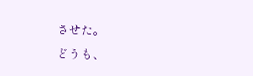させた。
どうも、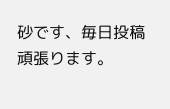砂です、毎日投稿頑張ります。